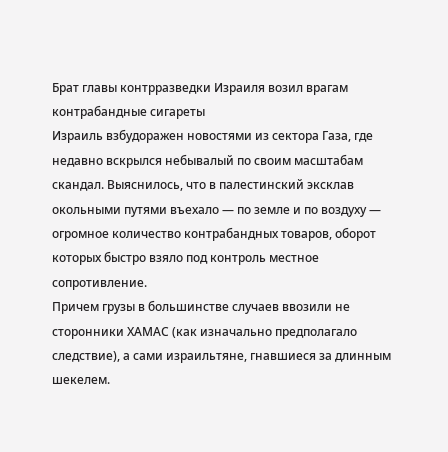Брат главы контрразведки Израиля возил врагам контрабандные сигареты
Израиль взбудоражен новостями из сектора Газа, где недавно вскрылся небывалый по своим масштабам скандал. Выяснилось, что в палестинский эксклав окольными путями въехало — по земле и по воздуху — огромное количество контрабандных товаров, оборот которых быстро взяло под контроль местное сопротивление.
Причем грузы в большинстве случаев ввозили не сторонники ХАМАС (как изначально предполагало следствие), а сами израильтяне, гнавшиеся за длинным шекелем.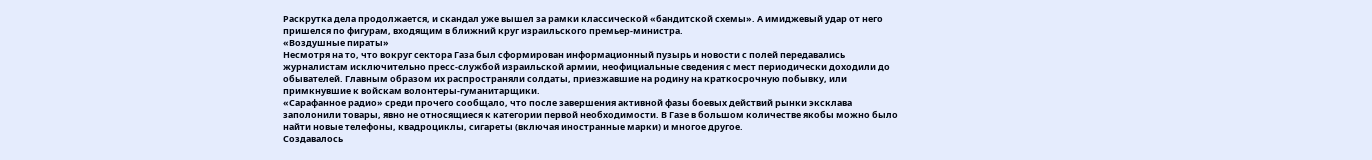Раскрутка дела продолжается, и скандал уже вышел за рамки классической «бандитской схемы». А имиджевый удар от него пришелся по фигурам, входящим в ближний круг израильского премьер-министра.
«Воздушные пираты»
Несмотря на то, что вокруг сектора Газа был сформирован информационный пузырь и новости с полей передавались журналистам исключительно пресс-службой израильской армии, неофициальные сведения с мест периодически доходили до обывателей. Главным образом их распространяли солдаты, приезжавшие на родину на краткосрочную побывку, или примкнувшие к войскам волонтеры-гуманитарщики.
«Сарафанное радио» среди прочего сообщало, что после завершения активной фазы боевых действий рынки эксклава заполонили товары, явно не относящиеся к категории первой необходимости. В Газе в большом количестве якобы можно было найти новые телефоны, квадроциклы, сигареты (включая иностранные марки) и многое другое.
Создавалось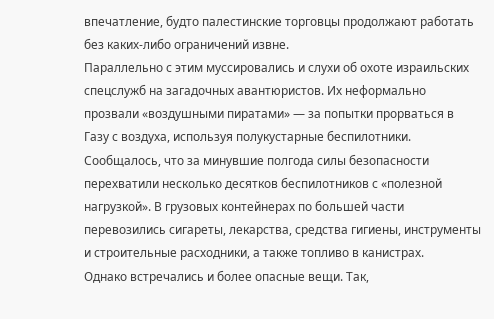впечатление, будто палестинские торговцы продолжают работать без каких-либо ограничений извне.
Параллельно с этим муссировались и слухи об охоте израильских спецслужб на загадочных авантюристов. Их неформально прозвали «воздушными пиратами» — за попытки прорваться в Газу с воздуха, используя полукустарные беспилотники. Сообщалось, что за минувшие полгода силы безопасности перехватили несколько десятков беспилотников с «полезной нагрузкой». В грузовых контейнерах по большей части перевозились сигареты, лекарства, средства гигиены, инструменты и строительные расходники, а также топливо в канистрах.
Однако встречались и более опасные вещи. Так,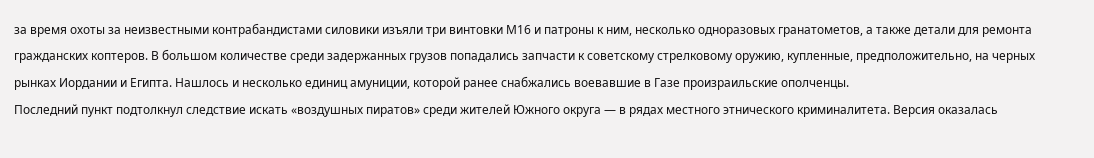за время охоты за неизвестными контрабандистами силовики изъяли три винтовки М16 и патроны к ним, несколько одноразовых гранатометов, а также детали для ремонта гражданских коптеров. В большом количестве среди задержанных грузов попадались запчасти к советскому стрелковому оружию, купленные, предположительно, на черных рынках Иордании и Египта. Нашлось и несколько единиц амуниции, которой ранее снабжались воевавшие в Газе произраильские ополченцы.
Последний пункт подтолкнул следствие искать «воздушных пиратов» среди жителей Южного округа — в рядах местного этнического криминалитета. Версия оказалась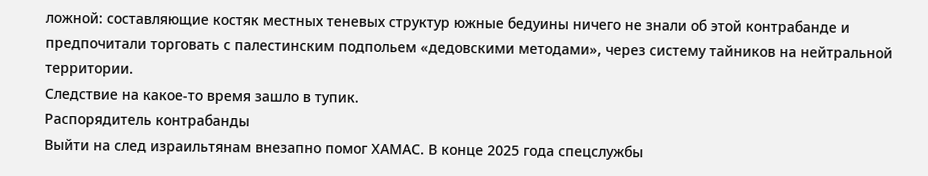ложной: составляющие костяк местных теневых структур южные бедуины ничего не знали об этой контрабанде и предпочитали торговать с палестинским подпольем «дедовскими методами», через систему тайников на нейтральной территории.
Следствие на какое-то время зашло в тупик.
Распорядитель контрабанды
Выйти на след израильтянам внезапно помог ХАМАС. В конце 2025 года спецслужбы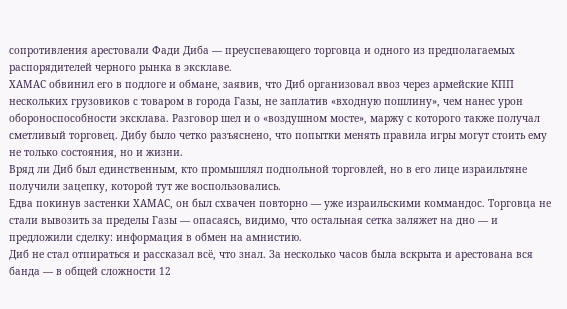сопротивления арестовали Фади Диба — преуспевающего торговца и одного из предполагаемых распорядителей черного рынка в эксклаве.
ХАМАС обвинил его в подлоге и обмане, заявив, что Диб организовал ввоз через армейские КПП нескольких грузовиков с товаром в города Газы, не заплатив «входную пошлину», чем нанес урон обороноспособности эксклава. Разговор шел и о «воздушном мосте», маржу с которого также получал сметливый торговец. Дибу было четко разъяснено, что попытки менять правила игры могут стоить ему не только состояния, но и жизни.
Вряд ли Диб был единственным, кто промышлял подпольной торговлей, но в его лице израильтяне получили зацепку, которой тут же воспользовались.
Едва покинув застенки ХАМАС, он был схвачен повторно — уже израильскими коммандос. Торговца не стали вывозить за пределы Газы — опасаясь, видимо, что остальная сетка заляжет на дно — и предложили сделку: информация в обмен на амнистию.
Диб не стал отпираться и рассказал всё, что знал. За несколько часов была вскрыта и арестована вся банда — в общей сложности 12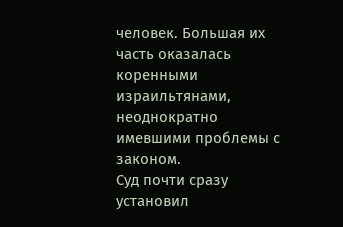человек. Большая их часть оказалась коренными израильтянами, неоднократно имевшими проблемы с законом.
Суд почти сразу установил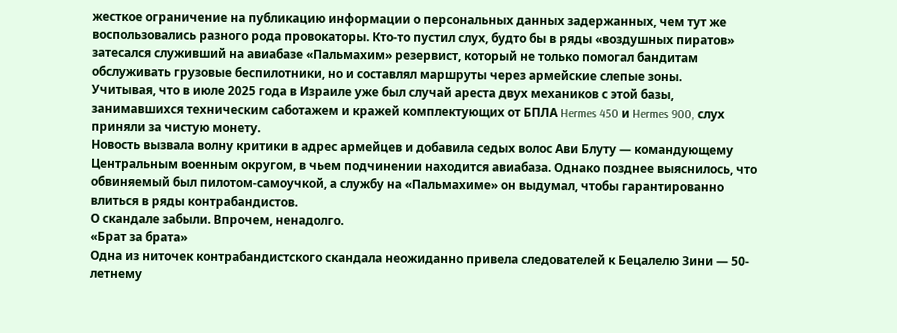жесткое ограничение на публикацию информации о персональных данных задержанных, чем тут же воспользовались разного рода провокаторы. Кто-то пустил слух, будто бы в ряды «воздушных пиратов» затесался служивший на авиабазе «Пальмахим» резервист, который не только помогал бандитам обслуживать грузовые беспилотники, но и составлял маршруты через армейские слепые зоны.
Учитывая, что в июле 2025 года в Израиле уже был случай ареста двух механиков с этой базы, занимавшихся техническим саботажем и кражей комплектующих от БПЛА Hermes 450 и Hermes 900, слух приняли за чистую монету.
Новость вызвала волну критики в адрес армейцев и добавила седых волос Ави Блуту — командующему Центральным военным округом, в чьем подчинении находится авиабаза. Однако позднее выяснилось, что обвиняемый был пилотом-самоучкой, а службу на «Пальмахиме» он выдумал, чтобы гарантированно влиться в ряды контрабандистов.
О скандале забыли. Впрочем, ненадолго.
«Брат за брата»
Одна из ниточек контрабандистского скандала неожиданно привела следователей к Бецалелю Зини — 50-летнему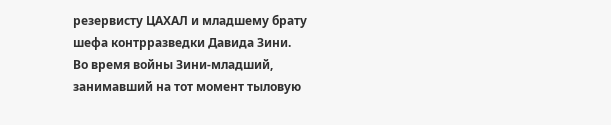резервисту ЦАХАЛ и младшему брату шефа контрразведки Давида Зини.
Во время войны Зини-младший, занимавший на тот момент тыловую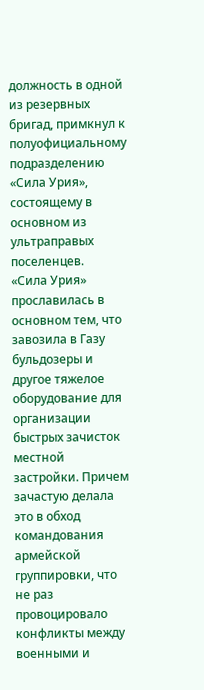должность в одной из резервных бригад, примкнул к полуофициальному подразделению «Сила Урия», состоящему в основном из ультраправых поселенцев.
«Сила Урия» прославилась в основном тем, что завозила в Газу бульдозеры и другое тяжелое оборудование для организации быстрых зачисток местной застройки. Причем зачастую делала это в обход командования армейской группировки, что не раз провоцировало конфликты между военными и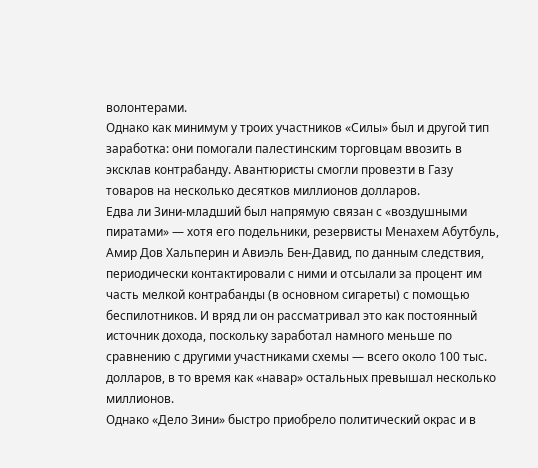волонтерами.
Однако как минимум у троих участников «Силы» был и другой тип заработка: они помогали палестинским торговцам ввозить в эксклав контрабанду. Авантюристы смогли провезти в Газу товаров на несколько десятков миллионов долларов.
Едва ли Зини-младший был напрямую связан с «воздушными пиратами» — хотя его подельники, резервисты Менахем Абутбуль, Амир Дов Хальперин и Авиэль Бен-Давид, по данным следствия, периодически контактировали с ними и отсылали за процент им часть мелкой контрабанды (в основном сигареты) с помощью беспилотников. И вряд ли он рассматривал это как постоянный источник дохода, поскольку заработал намного меньше по сравнению с другими участниками схемы — всего около 100 тыс. долларов, в то время как «навар» остальных превышал несколько миллионов.
Однако «Дело Зини» быстро приобрело политический окрас и в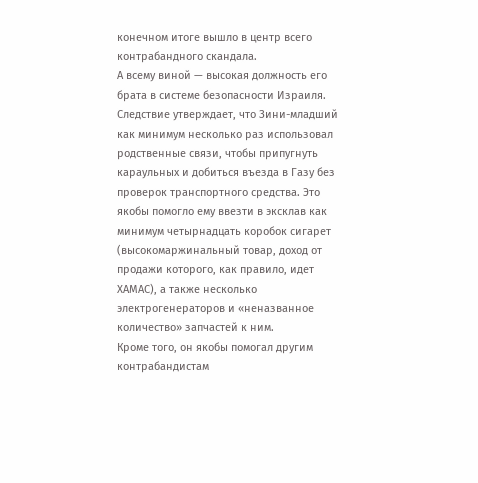конечном итоге вышло в центр всего контрабандного скандала.
А всему виной — высокая должность его брата в системе безопасности Израиля. Следствие утверждает, что Зини-младший как минимум несколько раз использовал родственные связи, чтобы припугнуть караульных и добиться въезда в Газу без проверок транспортного средства. Это якобы помогло ему ввезти в эксклав как минимум четырнадцать коробок сигарет (высокомаржинальный товар, доход от продажи которого, как правило, идет ХАМАС), а также несколько электрогенераторов и «неназванное количество» запчастей к ним.
Кроме того, он якобы помогал другим контрабандистам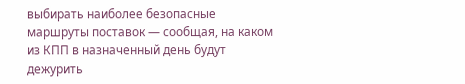выбирать наиболее безопасные маршруты поставок — сообщая, на каком из КПП в назначенный день будут дежурить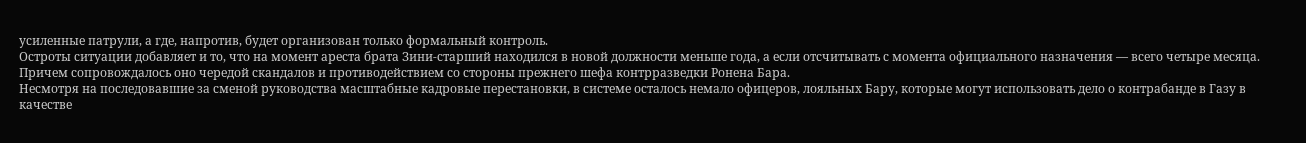усиленные патрули, а где, напротив, будет организован только формальный контроль.
Остроты ситуации добавляет и то, что на момент ареста брата Зини-старший находился в новой должности меньше года, а если отсчитывать с момента официального назначения — всего четыре месяца. Причем сопровождалось оно чередой скандалов и противодействием со стороны прежнего шефа контрразведки Ронена Бара.
Несмотря на последовавшие за сменой руководства масштабные кадровые перестановки, в системе осталось немало офицеров, лояльных Бару, которые могут использовать дело о контрабанде в Газу в качестве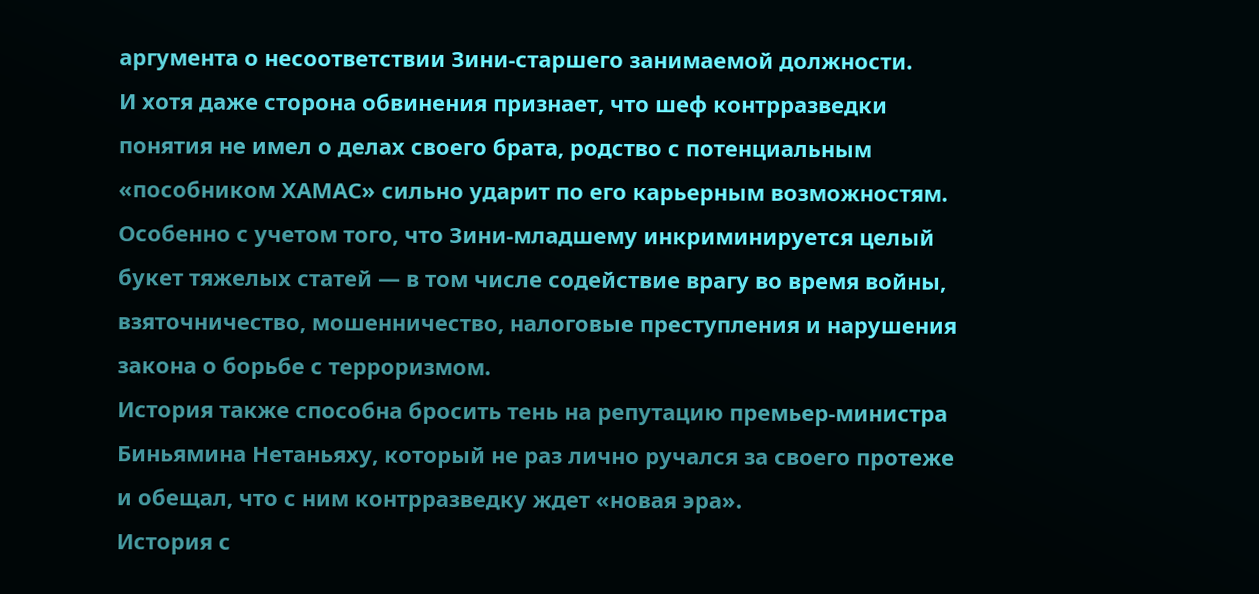аргумента о несоответствии Зини-старшего занимаемой должности.
И хотя даже сторона обвинения признает, что шеф контрразведки понятия не имел о делах своего брата, родство с потенциальным «пособником ХАМАС» сильно ударит по его карьерным возможностям. Особенно с учетом того, что Зини-младшему инкриминируется целый букет тяжелых статей — в том числе содействие врагу во время войны, взяточничество, мошенничество, налоговые преступления и нарушения закона о борьбе с терроризмом.
История также способна бросить тень на репутацию премьер-министра Биньямина Нетаньяху, который не раз лично ручался за своего протеже и обещал, что с ним контрразведку ждет «новая эра».
История с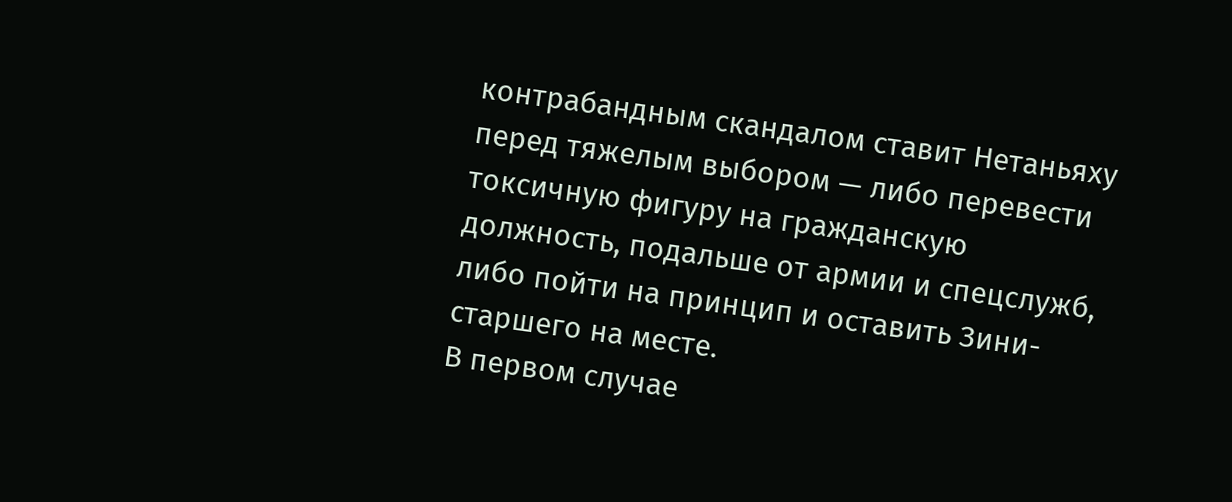контрабандным скандалом ставит Нетаньяху перед тяжелым выбором — либо перевести токсичную фигуру на гражданскую должность, подальше от армии и спецслужб, либо пойти на принцип и оставить Зини-старшего на месте.
В первом случае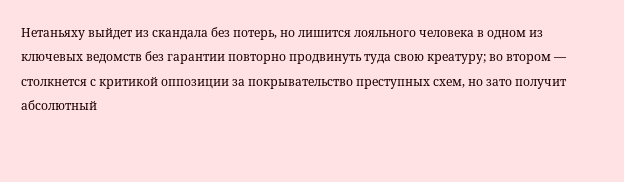Нетаньяху выйдет из скандала без потерь, но лишится лояльного человека в одном из ключевых ведомств без гарантии повторно продвинуть туда свою креатуру; во втором — столкнется с критикой оппозиции за покрывательство преступных схем, но зато получит абсолютный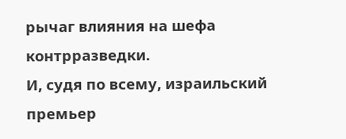рычаг влияния на шефа контрразведки.
И, судя по всему, израильский премьер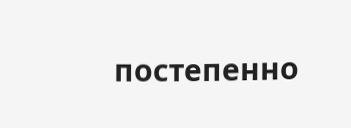постепенно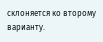склоняется ко второму варианту.